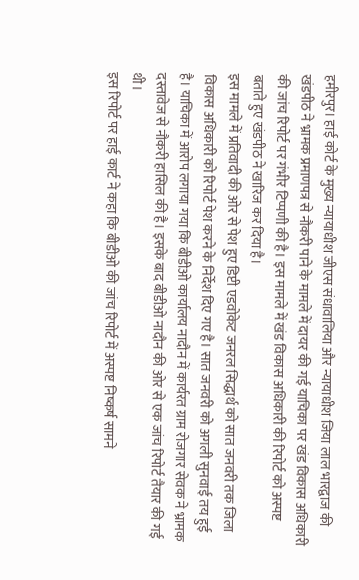हमीरपुर। हाई कोर्ट के मुख्य न्यायाधीश जीएस संधावालिया और न्यायाधीश जिया लाल भारद्वाज की खंडपीठ ने भ्रामक प्रमाणपत्र से नौकरी पाने के मामले में दायर की गई याचिका पर खंड विकास अधिकारी की जांच रिपोर्ट पर गंभीर टिप्पणी की है। इस मामले में खंड विकास अधिकारी की रिपोर्ट को अस्पष्ट बताते हुए खंडपीठ ने खारिज कर दिया है।
इस मामले में प्रतिवादी की ओर से पेश हुए डिप्टी एडवोकेट जनरल सिद्धार्थ को सात जनवरी तक जिला विकास अधिकारी को रिपोर्ट पेश करने के निर्देश दिए गए है। सात जनवरी को अगली सुनवाई तय हुई है। याचिका में आरोप लगाया गया कि बीडीओ कार्यालय नादौन में कार्यरत ग्राम रोजगार सेवक ने भ्रामक दस्तावेज से नौकरी हासिल की है। इसके बाद बीडीओ नादौन की ओर से एक जांच रिपोर्ट तैयार की गई थी।
इस रिपोर्ट पर हाई कार्ट ने कहा कि बीडीओ की जांच रिपोर्ट में अस्पष्ट निष्कर्ष सामने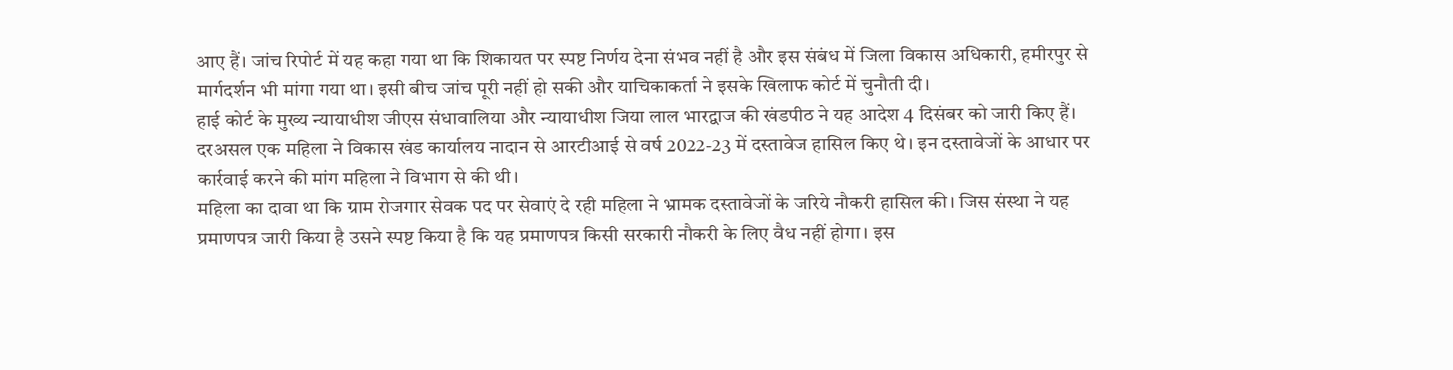आए हैं। जांच रिपोर्ट में यह कहा गया था कि शिकायत पर स्पष्ट निर्णय देना संभव नहीं है और इस संबंध में जिला विकास अधिकारी, हमीरपुर से मार्गदर्शन भी मांगा गया था। इसी बीच जांच पूरी नहीं हो सकी और याचिकाकर्ता ने इसके खिलाफ कोर्ट में चुनौती दी।
हाई कोर्ट के मुख्य न्यायाधीश जीएस संधावालिया और न्यायाधीश जिया लाल भारद्वाज की खंडपीठ ने यह आदेश 4 दिसंबर को जारी किए हैं। दरअसल एक महिला ने विकास खंड कार्यालय नादान से आरटीआई से वर्ष 2022-23 में दस्तावेज हासिल किए थे। इन दस्तावेजों के आधार पर कार्रवाई करने की मांग महिला ने विभाग से की थी।
महिला का दावा था कि ग्राम रोजगार सेवक पद पर सेवाएं दे रही महिला ने भ्रामक दस्तावेजों के जरिये नौकरी हासिल की। जिस संस्था ने यह प्रमाणपत्र जारी किया है उसने स्पष्ट किया है कि यह प्रमाणपत्र किसी सरकारी नौकरी के लिए वैध नहीं होगा। इस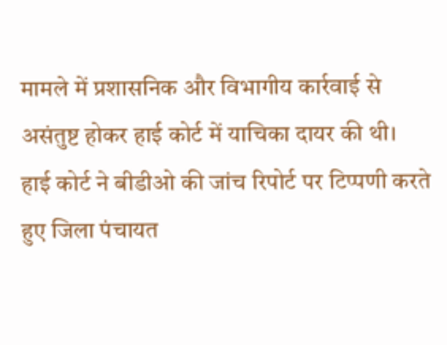मामले में प्रशासनिक और विभागीय कार्रवाई से असंतुष्ट होकर हाई कोर्ट में याचिका दायर की थी।
हाई कोर्ट ने बीडीओ की जांच रिपोर्ट पर टिप्पणी करते हुए जिला पंचायत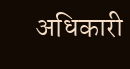अधिकारी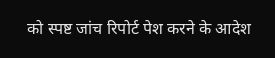को स्पष्ट जांच रिपोर्ट पेश करने के आदेश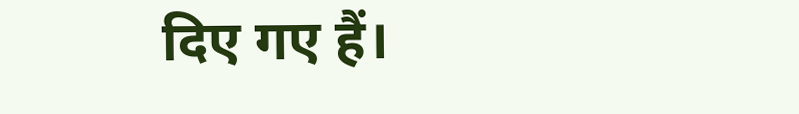दिए गए हैं।